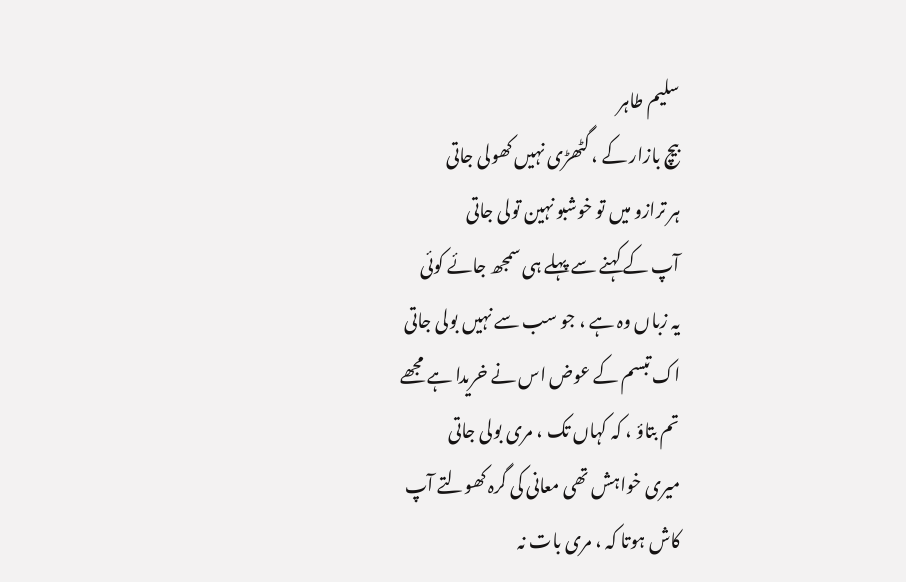سلیم طاہر
بیچ بازار کے ، گٹھڑی نہیں کھولی جاتی
ہر ترازو میں تو خوشبو نہین تولی جاتی
آپ کے کہنے سے پہلے ہی سمجھ جائے کوئی
یہ زباں وہ ہے ، جو سب سے نہیں بولی جاتی
اک تبسم کے عوض اس نے خریدا ہے مجھے
تم بتاؤ ، کہ کہاں تک ، مری بولی جاتی
میری خواہش تھی معانی کی گرہ کھولتے آپ
کاش ہوتا کہ ، مری بات نہ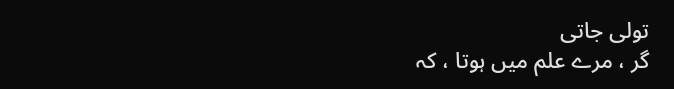تولی جاتی
گر ، مرے علم میں ہوتا ، کہ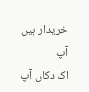خریدار ہیں آپ
اک دکاں آپ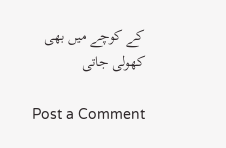کے کوچے میں بھی کھولی جاتی

Post a Comment